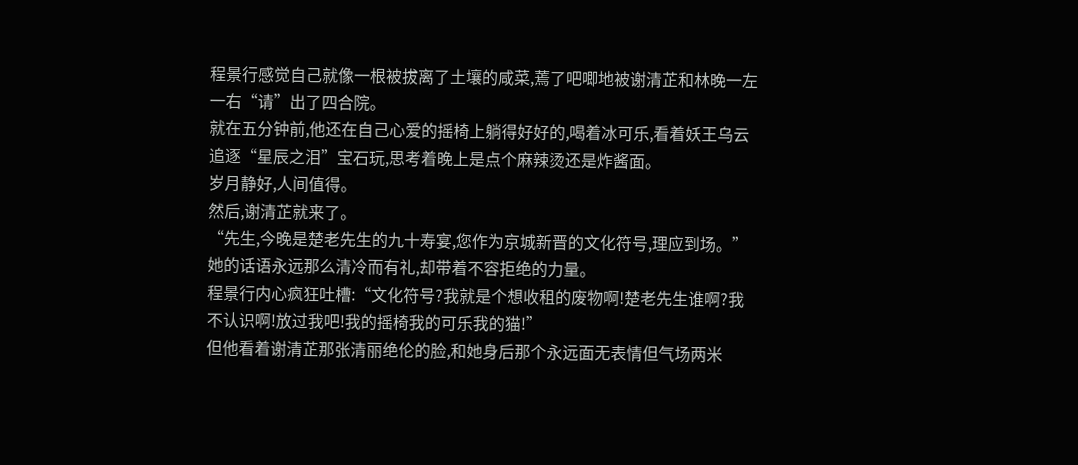程景行感觉自己就像一根被拔离了土壤的咸菜,蔫了吧唧地被谢清芷和林晚一左一右“请”出了四合院。
就在五分钟前,他还在自己心爱的摇椅上躺得好好的,喝着冰可乐,看着妖王乌云追逐“星辰之泪”宝石玩,思考着晚上是点个麻辣烫还是炸酱面。
岁月静好,人间值得。
然后,谢清芷就来了。
“先生,今晚是楚老先生的九十寿宴,您作为京城新晋的文化符号,理应到场。”她的话语永远那么清冷而有礼,却带着不容拒绝的力量。
程景行内心疯狂吐槽:“文化符号?我就是个想收租的废物啊!楚老先生谁啊?我不认识啊!放过我吧!我的摇椅我的可乐我的猫!”
但他看着谢清芷那张清丽绝伦的脸,和她身后那个永远面无表情但气场两米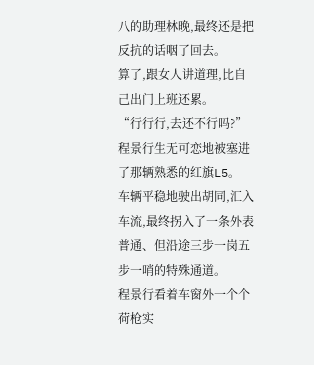八的助理林晚,最终还是把反抗的话咽了回去。
算了,跟女人讲道理,比自己出门上班还累。
“行行行,去还不行吗?”程景行生无可恋地被塞进了那辆熟悉的红旗L5。
车辆平稳地驶出胡同,汇入车流,最终拐入了一条外表普通、但沿途三步一岗五步一哨的特殊通道。
程景行看着车窗外一个个荷枪实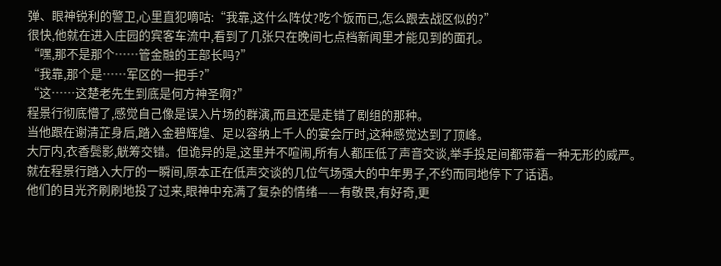弹、眼神锐利的警卫,心里直犯嘀咕:“我靠,这什么阵仗?吃个饭而已,怎么跟去战区似的?”
很快,他就在进入庄园的宾客车流中,看到了几张只在晚间七点档新闻里才能见到的面孔。
“嘿,那不是那个……管金融的王部长吗?”
“我靠,那个是……军区的一把手?”
“这……这楚老先生到底是何方神圣啊?”
程景行彻底懵了,感觉自己像是误入片场的群演,而且还是走错了剧组的那种。
当他跟在谢清芷身后,踏入金碧辉煌、足以容纳上千人的宴会厅时,这种感觉达到了顶峰。
大厅内,衣香鬓影,觥筹交错。但诡异的是,这里并不喧闹,所有人都压低了声音交谈,举手投足间都带着一种无形的威严。
就在程景行踏入大厅的一瞬间,原本正在低声交谈的几位气场强大的中年男子,不约而同地停下了话语。
他们的目光齐刷刷地投了过来,眼神中充满了复杂的情绪——有敬畏,有好奇,更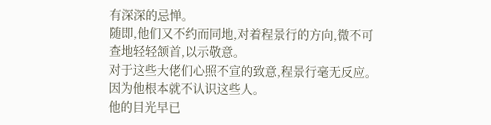有深深的忌惮。
随即,他们又不约而同地,对着程景行的方向,微不可查地轻轻颔首,以示敬意。
对于这些大佬们心照不宣的致意,程景行毫无反应。
因为他根本就不认识这些人。
他的目光早已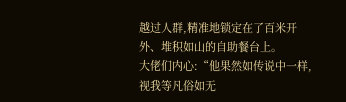越过人群,精准地锁定在了百米开外、堆积如山的自助餐台上。
大佬们内心:“他果然如传说中一样,视我等凡俗如无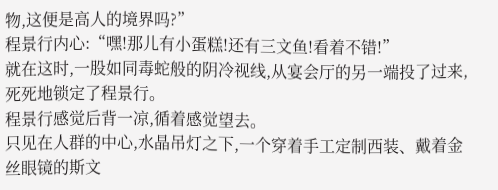物,这便是高人的境界吗?”
程景行内心:“嘿!那儿有小蛋糕!还有三文鱼!看着不错!”
就在这时,一股如同毒蛇般的阴冷视线,从宴会厅的另一端投了过来,死死地锁定了程景行。
程景行感觉后背一凉,循着感觉望去。
只见在人群的中心,水晶吊灯之下,一个穿着手工定制西装、戴着金丝眼镜的斯文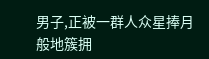男子,正被一群人众星捧月般地簇拥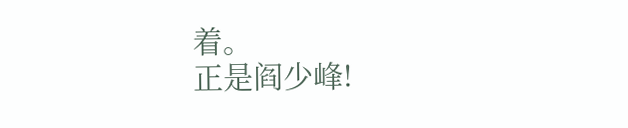着。
正是阎少峰!